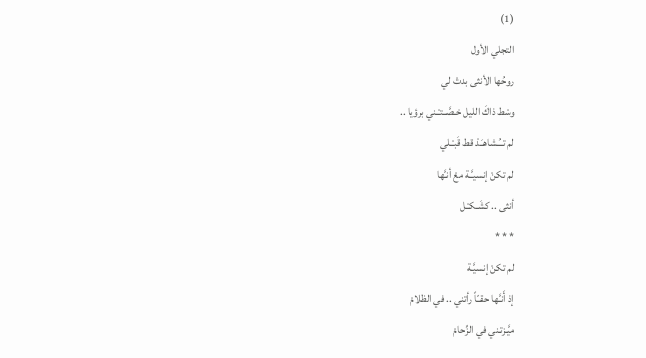(1)
التجلي الأول
روحُها الأنثى بدتْ لي
وسْط ذاكَ الليل خـصَّــتـْـني برؤيا ..
لم تــُـشاهـَـدْ قط قَبـْـلي
لم تكنْ إنسيـَّـة معْ أنـَّها
أنثى .. كشَـكـْـل
* * *
لم تكنْ إنسيَّـة
إذ أَنـَّها حقــّاً رأتني .. في الظلامْ
ميَّـزتـني في الزِّحامْ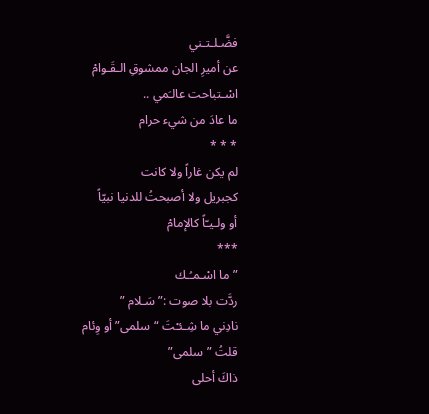فضَّـلـتـني
عن أميرِ الجان ممشوقِ الـقَـوامْ
اسْـتباحت عالـَمي ..
ما عادَ من شيء حرام
* * *
لم يكن غاراً ولا كانت
كجبريل ولا أصبحتُ للدنيا نبيّاً
أو ولـيـّاً كالإمامْ
***
” ما اسْـمـُـك
ردَّت بلا صوت :” سَـلام ”
نادِني ما شِـئـْتَ “سلمى” أو وِئام
قلتُ ”سلمى”
ذاكَ أحلى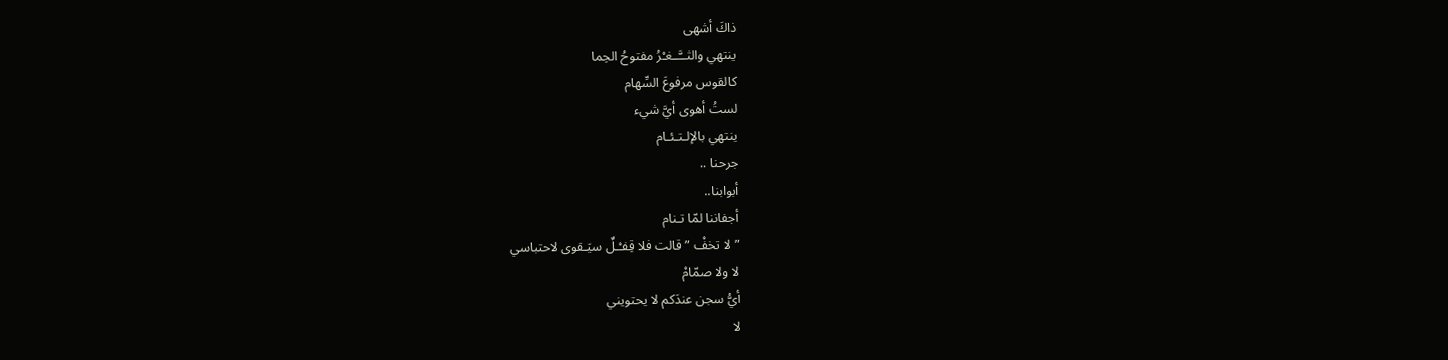ذاكَ أشهى
ينتهي والثــَّــغـْرُ مفتوحُ الحِما
كالقوس مرفوعَ السِّهام
لستُ أهوى أيَّ شيء
ينتهي بالإلـتـئـام
جرحنا ..
أبوابنا..
أجفاننا لمّا تـنام
” لا تخفْ ” قالت فلا قِفـْـلٌ سيَـقوى لاحتباسي
لا ولا صمّامْ
أيُّ سجن عندَكم لا يحتويني
لا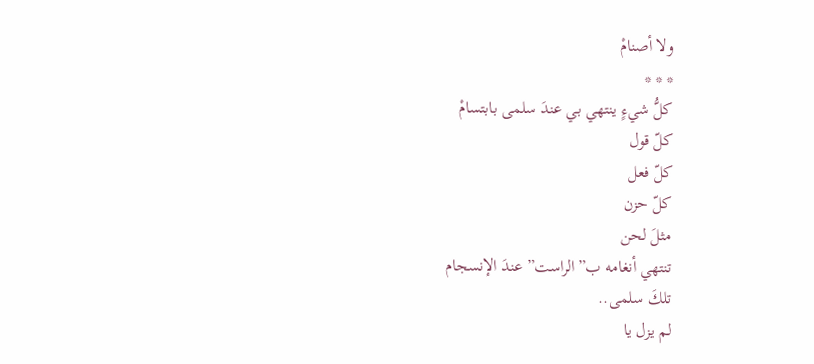ولا أصنامْ
* * *
كلُّ شيءٍ ينتهي بي عندَ سلمى بابتسامْ
كلّ قول
كلّ فعل
كلّ حزن
مثلَ لحن
تنتهي أنغامه ب”الراست” عندَ الإنسجام
تلكَ سلمى..
لم يزل يا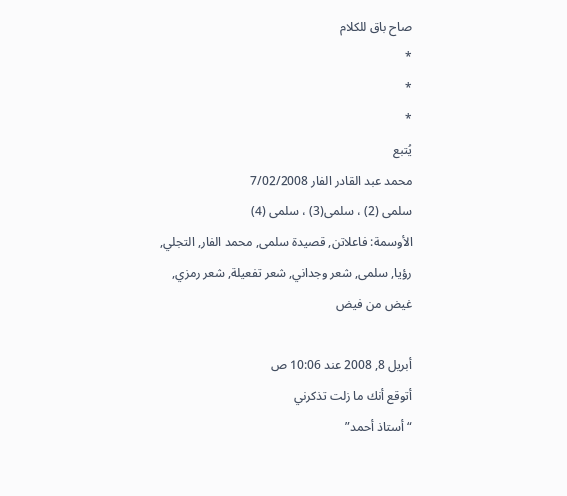صاح باق للكلام
*
*
*
يُتبع
محمد عبد القادر الفار 7/02/2008
سلمى (2) ، سلمى(3) ، سلمى (4)
الأوسمة: فاعلاتن, قصيدة سلمى, محمد الفار, التجلي, رؤيا, سلمى, شعر وجداني, شعر تفعيلة, شعر رمزي, غيض من فيض

أبريل 8, 2008 عند 10:06 ص
أتوقع أنك ما زلت تذكرني
“أستاذ أحمد”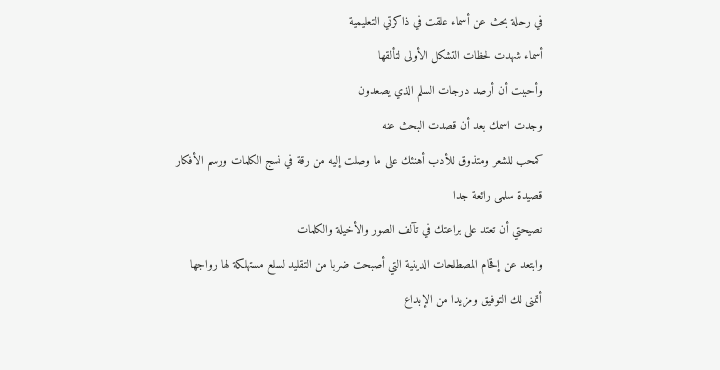في رحلة بحث عن أسماء علقت في ذاكرتي التعليمية
أسماء شهدت لحظات التشكل الأولى لتألقها
وأحببت أن أرصد درجات السلم الذي يصعدون
وجدت اسمك بعد أن قصدت البحث عنه
كمحب للشعر ومتذوق للأدب أهنئك على ما وصلت إليه من رقة في نسج الكلمات ورسم الأفكار
قصيدة سلمى رائعة جدا
نصيحتي أن تعتد على براعتك في تآلف الصور والأخيلة والكلمات
وابتعد عن إقحام المصطلحات الدينية التي أصبحت ضربا من التقليد لسلع مستهلكة لها رواجها
أتمنى لك التوفيق ومزيدا من الإبداع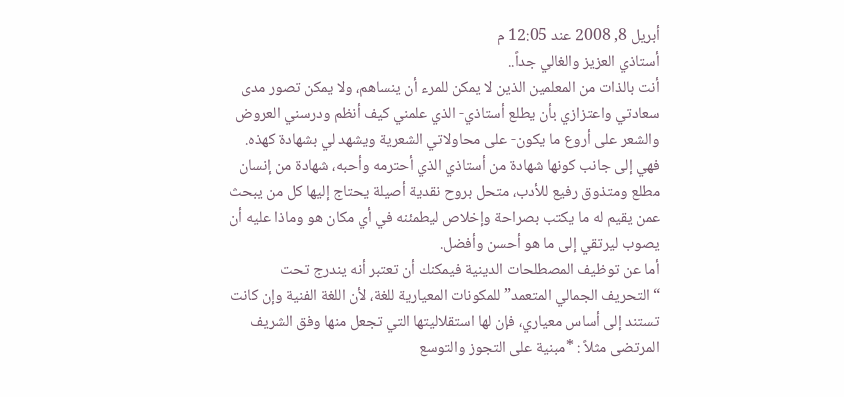أبريل 8, 2008 عند 12:05 م
أستاذي العزيز والغالي جداً..
أنت بالذات من المعلمين الذين لا يمكن للمرء أن ينساهم، ولا يمكن تصور مدى سعادتي واعتزازي بأن يطلع أستاذي- الذي علمني كيف أنظم ودرسني العروض والشعر على أروع ما يكون- على محاولاتي الشعرية ويشهد لي بشهادة كهذه.
فهي إلى جانب كونها شهادة من أستاذي الذي أحترمه وأحبه، شهادة من إنسان مطلع ومتذوق رفيع للأدب، متحل بروح نقدية أصيلة يحتاج إليها كل من يبحث عمن يقيم له ما يكتب بصراحة وإخلاص ليطمئنه في أي مكان هو وماذا عليه أن يصوب ليرتقي إلى ما هو أحسن وأفضل.
أما عن توظيف المصطلحات الدينية فيمكنك أن تعتبر أنه يندرج تحت “التحريف الجمالي المتعمد” للمكونات المعيارية للغة، لأن اللغة الفنية وإن كانت تستند إلى أساس معياري، فإن لها استقلاليتها التي تجعل منها وفق الشريف المرتضى مثلاً : *مبنية على التجوز والتوسع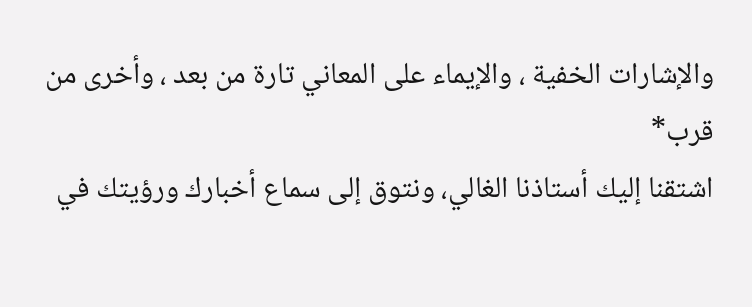والإشارات الخفية ، والإيماء على المعاني تارة من بعد ، وأخرى من قرب*
اشتقنا إليك أستاذنا الغالي، ونتوق إلى سماع أخبارك ورؤيتك في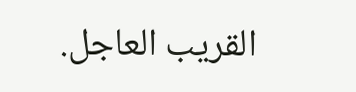القريب العاجل.